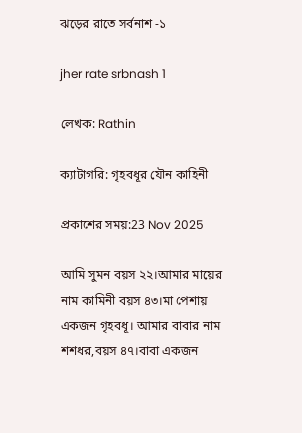ঝড়ের রাতে সর্বনাশ -১

jher rate srbnash 1

লেখক: Rathin

ক্যাটাগরি: গৃহবধূর যৌন কাহিনী

প্রকাশের সময়:23 Nov 2025

আমি সুমন বয়স ২২।আমার মায়ের নাম কামিনী বয়স ৪৩।মা পেশায় একজন গৃহবধূ। আমার বাবার নাম শশধর,বয়স ৪৭।বাবা একজন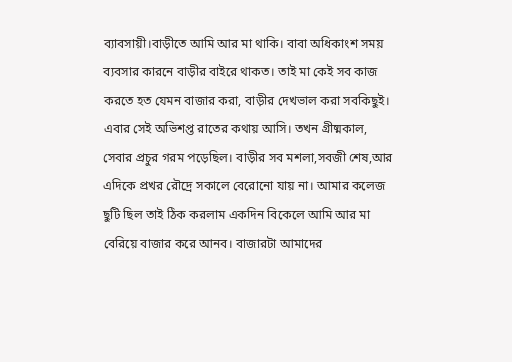ব্যাবসায়ী।বাড়ীতে আমি আর মা থাকি। বাবা অধিকাংশ সময় ব্যবসার কারনে বাড়ীর বাইরে থাকত। তাই মা কেই সব কাজ করতে হত যেমন বাজার করা, বাড়ীর দেখভাল করা সবকিছুই। এবার সেই অভিশপ্ত রাতের কথায় আসি। তখন গ্রীষ্মকাল, সেবার প্রচুর গরম পড়েছিল। বাড়ীর সব মশলা,সবজী শেষ,আর এদিকে প্রখর রৌদ্রে সকালে বেরোনো যায় না। আমার কলেজ ছুটি ছিল তাই ঠিক করলাম একদিন বিকেলে আমি আর মা বেরিয়ে বাজার করে আনব। বাজারটা আমাদের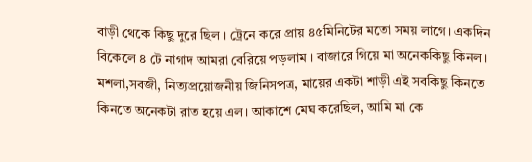বাড়ী থেকে কিছু দুরে ছিল । ট্রেনে করে প্রায় ৪৫মিনিটের মতো সময় লাগে। একদিন বিকেলে ৪ টে নাগাদ আমরা বেরিয়ে পড়লাম । বাজারে গিয়ে মা অনেককিছু কিনল। মশলা,সবজী, নিত্যপ্রয়োজনীয় জিনিসপত্র, মায়ের একটা শাড়ী এই সবকিছু কিনতে কিনতে অনেকটা রাত হয়ে এল। আকাশে মেঘ করেছিল, আমি মা কে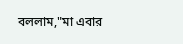বললাম,"মা এবার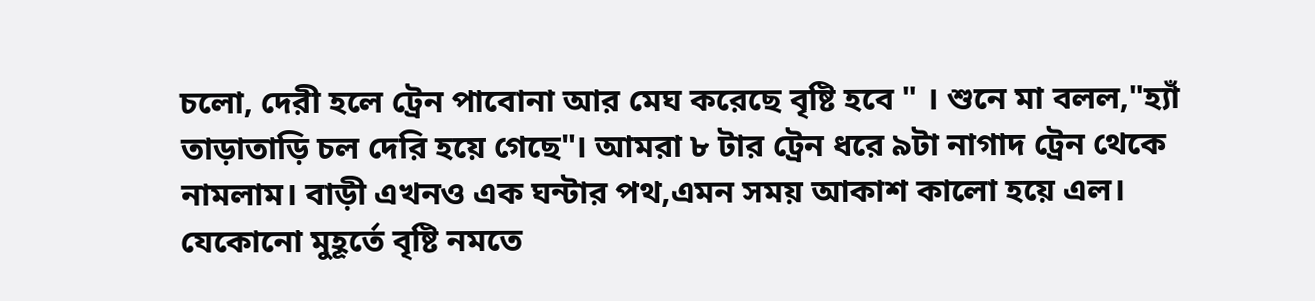চলো, দেরী হলে ট্রেন পাবোনা আর মেঘ করেছে বৃষ্টি হবে " । শুনে মা বলল,"হ্যাঁ তাড়াতাড়ি চল দেরি হয়ে গেছে"। আমরা ৮ টার ট্রেন ধরে ৯টা নাগাদ ট্রেন থেকে নামলাম। বাড়ী এখনও এক ঘন্টার পথ,এমন সময় আকাশ কালো হয়ে এল। যেকোনো মুহূর্তে বৃষ্টি নমতে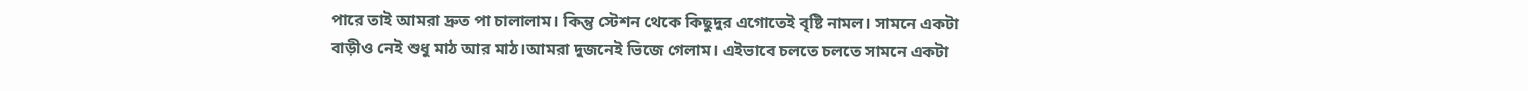পারে তাই আমরা দ্রুত পা চালালাম। কিন্তু স্টেশন থেকে কিছুদুর এগোতেই বৃষ্টি নামল। সামনে একটা বাড়ীও নেই শুধু মাঠ আর মাঠ।আমরা দুজনেই ভিজে গেলাম। এইভাবে চলতে চলতে সামনে একটা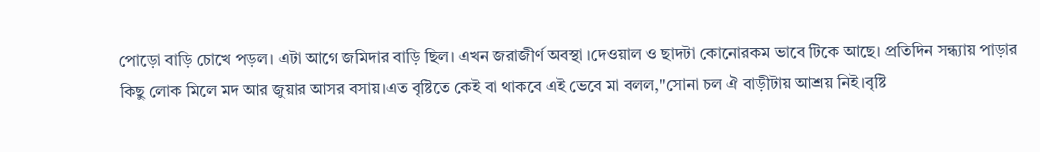পোড়ো বাড়ি চোখে পড়ল। এটা আগে জমিদার বাড়ি ছিল। এখন জরাজীর্ণ অবস্থা ।দেওয়াল ও ছাদটা কোনোরকম ভাবে টিকে আছে। প্রতিদিন সন্ধ্যায় পাড়ার কিছু লোক মিলে মদ আর জুয়ার আসর বসায়।এত বৃষ্টিতে কেই বা থাকবে এই ভেবে মা বলল,"সোনা চল ঐ বাড়ীটায় আশ্রয় নিই।বৃষ্টি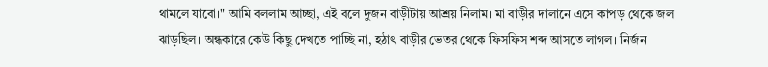থামলে যাবো।" আমি বললাম আচ্ছা, এই বলে দুজন বাড়ীটায় আশ্রয় নিলাম। মা বাড়ীর দালানে এসে কাপড় থেকে জল ঝাড়ছিল। অন্ধকারে কেউ কিছু দেখতে পাচ্ছি না, হঠাৎ বাড়ীর ভেতর থেকে ফিসফিস শব্দ আসতে লাগল। নির্জন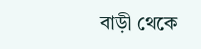বাড়ী থেকে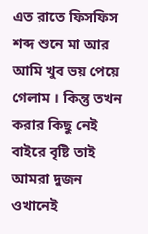এত রাতে ফিসফিস শব্দ শুনে মা আর আমি খুব ভয় পেয়ে গেলাম । কিন্তু তখন করার কিছু নেই বাইরে বৃষ্টি তাই আমরা দুজন ওখানেই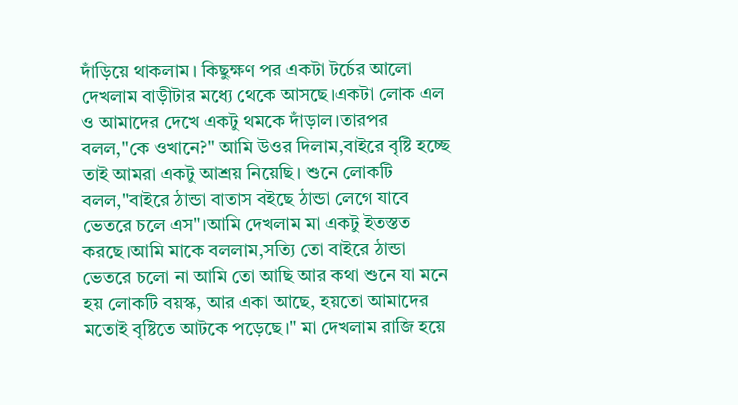দাঁড়িয়ে থাকলাম। কিছুক্ষণ পর একটা টর্চের আলো দেখলাম বাড়ীটার মধ্যে থেকে আসছে।একটা লোক এল ও আমাদের দেখে একটু থমকে দাঁড়াল।তারপর বলল,"কে ওখানে?" আমি উওর দিলাম,বাইরে বৃষ্টি হচ্ছে তাই আমরা একটু আশ্রয় নিয়েছি। শুনে লোকটি বলল,"বাইরে ঠান্ডা বাতাস বইছে ঠান্ডা লেগে যাবে ভেতরে চলে এস"।আমি দেখলাম মা একটু ইতস্তত করছে।আমি মাকে বললাম,সত্যি তো বাইরে ঠান্ডা ভেতরে চলো না আমি তো আছি আর কথা শুনে যা মনে হয় লোকটি বয়স্ক, আর একা আছে, হয়তো আমাদের মতোই বৃষ্টিতে আটকে পড়েছে।" মা দেখলাম রাজি হয়ে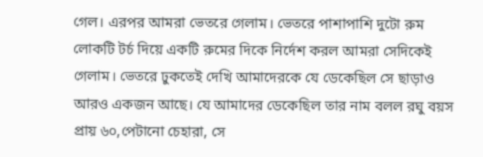গেল। এরপর আমরা ভেতরে গেলাম। ভেতরে পাশাপাশি দুটো রুম লোকটি টর্চ দিয়ে একটি রুমের দিকে নির্দেশ করল আমরা সেদিকেই গেলাম। ভেতরে ঢুকতেই দেখি আমাদেরকে যে ডেকেছিল সে ছাড়াও আরও একজন আছে। যে আমাদের ডেকেছিল তার নাম বলল রঘু বয়স প্রায় ৬০,পেটানো চেহারা, সে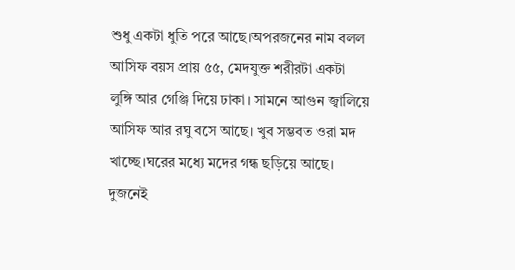শুধু একটা ধুতি পরে আছে।অপরজনের নাম বলল আসিফ বয়স প্রায় ৫৫, মেদযুক্ত শরীরটা একটা লুঙ্গি আর গেঞ্জি দিয়ে ঢাকা। সামনে আগুন জ্বালিয়ে আসিফ আর রঘু বসে আছে। খুব সম্ভবত ওরা মদ খাচ্ছে।ঘরের মধ্যে মদের গন্ধ ছড়িয়ে আছে। দুজনেই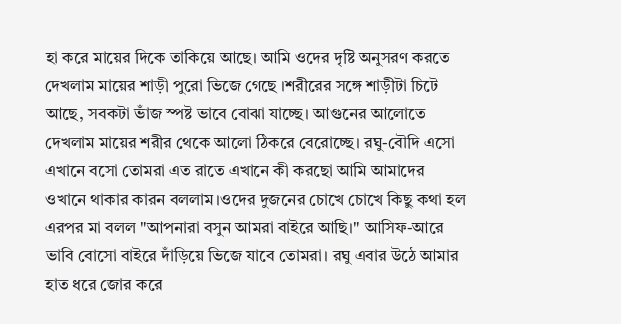হা করে মায়ের দিকে তাকিয়ে আছে। আমি ওদের দৃষ্টি অনুসরণ করতে দেখলাম মায়ের শাড়ী পুরো ভিজে গেছে ।শরীরের সঙ্গে শাড়ীটা চিটে আছে, সবকটা ভাঁজ স্পষ্ট ভাবে বোঝা যাচ্ছে। আগুনের আলোতে দেখলাম মায়ের শরীর থেকে আলো ঠিকরে বেরোচ্ছে। রঘু-বৌদি এসো এখানে বসো তোমরা এত রাতে এখানে কী করছো আমি আমাদের ওখানে থাকার কারন বললাম।ওদের দুজনের চোখে চোখে কিছু কথা হল এরপর মা বলল "আপনারা বসুন আমরা বাইরে আছি।" আসিফ-আরে ভাবি বোসো বাইরে দাঁড়িয়ে ভিজে যাবে তোমরা। রঘু এবার উঠে আমার হাত ধরে জোর করে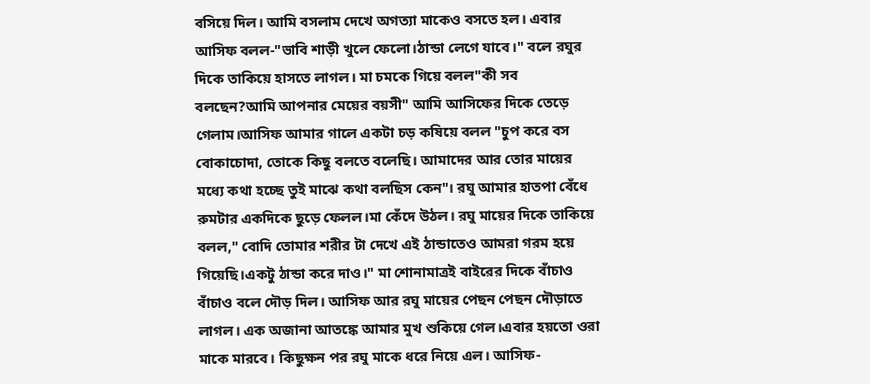বসিয়ে দিল। আমি বসলাম দেখে অগত্যা মাকেও বসতে হল। এবার আসিফ বলল-"ভাবি শাড়ী খুলে ফেলো।ঠান্ডা লেগে যাবে।" বলে রঘুর দিকে তাকিয়ে হাসতে লাগল। মা চমকে গিয়ে বলল"কী সব বলছেন?আমি আপনার মেয়ের বয়সী" আমি আসিফের দিকে তেড়ে গেলাম।আসিফ আমার গালে একটা চড় কষিয়ে বলল "চুপ করে বস বোকাচোদা, তোকে কিছু বলতে বলেছি। আমাদের আর তোর মায়ের মধ্যে কথা হচ্ছে তুই মাঝে কথা বলছিস কেন"। রঘু আমার হাতপা বেঁধে রুমটার একদিকে ছুড়ে ফেলল।মা কেঁদে উঠল। রঘু মায়ের দিকে তাকিয়ে বলল," বোদি তোমার শরীর টা দেখে এই ঠান্ডাতেও আমরা গরম হয়ে গিয়েছি।একটু ঠান্ডা করে দাও।" মা শোনামাত্রই বাইরের দিকে বাঁচাও বাঁচাও বলে দৌড় দিল। আসিফ আর রঘু মায়ের পেছন পেছন দৌড়াতে লাগল। এক অজানা আতঙ্কে আমার মুখ শুকিয়ে গেল।এবার হয়তো ওরা মাকে মারবে। কিছুক্ষন পর রঘু মাকে ধরে নিয়ে এল। আসিফ-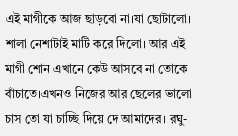এই মাগীকে আজ ছাড়বো না।যা ছোটালো। শালা নেশাটাই মাটি করে দিলো। আর এই মাগী শোন এখানে কেউ আসবে না তোকে বাঁচাতে।এখনও নিজের আর ছেলের ভালো চাস তো যা চাচ্ছি দিয়ে দে আমাদের। রঘু-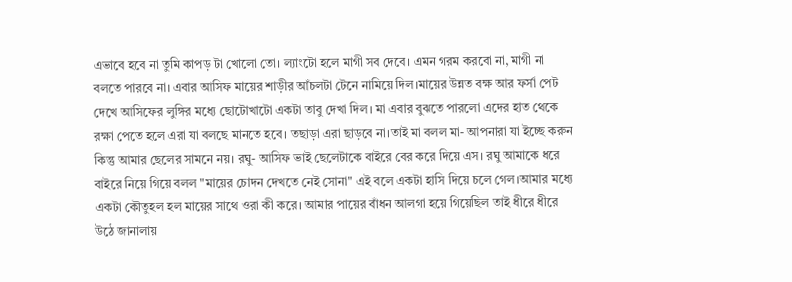এভাবে হবে না তুমি কাপড় টা খোলো তো। ল্যাংটো হলে মাগী সব দেবে। এমন গরম করবো না, মাগী না বলতে পারবে না। এবার আসিফ মায়ের শাড়ীর আঁচলটা টেনে নামিয়ে দিল।মায়ের উন্নত বক্ষ আর ফর্সা পেট দেখে আসিফের লুঙ্গির মধ্যে ছোটোখাটো একটা তাবু দেখা দিল। মা এবার বুঝতে পারলো এদের হাত থেকে রক্ষা পেতে হলে এরা যা বলছে মানতে হবে। তছাড়া এরা ছাড়বে না।তাই মা বলল মা- আপনারা যা ইচ্ছে করুন কিন্তু আমার ছেলের সামনে নয়। রঘু- আসিফ ভাই ছেলেটাকে বাইরে বের করে দিয়ে এস। রঘু আমাকে ধরে বাইরে নিয়ে গিয়ে বলল "মায়ের চোদন দেখতে নেই সোনা" এই বলে একটা হাসি দিয়ে চলে গেল।আমার মধ্যে একটা কৌতুহল হল মায়ের সাথে ওরা কী করে। আমার পায়ের বাঁধন আলগা হয়ে গিয়েছিল তাই ধীরে ধীরে উঠে জানালায়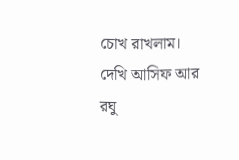চোখ রাখলাম। দেখি আসিফ আর রঘু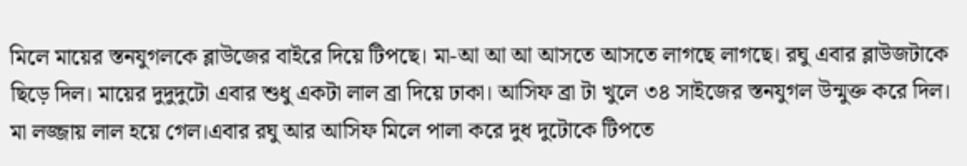মিলে মায়ের স্তনযুগলকে ব্লাউজের বাইরে দিয়ে টিপছে। মা-আ আ আ আসতে আসতে লাগছে লাগছে। রঘু এবার ব্লাউজটাকে ছিড়ে দিল। মায়ের দুদুদুটো এবার শুধু একটা লাল ব্রা দিয়ে ঢাকা। আসিফ ব্রা টা খুলে ৩৪ সাইজের স্তনযুগল উন্মুক্ত করে দিল। মা লজ্জায় লাল হয়ে গেল।এবার রঘু আর আসিফ মিলে পালা করে দুধ দুটোকে টিপতে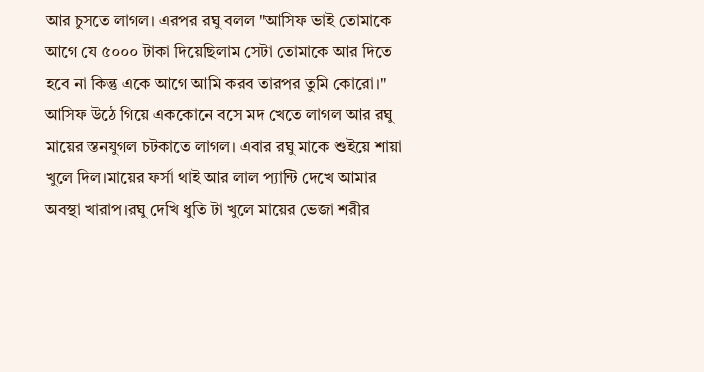আর চুসতে লাগল। এরপর রঘু বলল "আসিফ ভাই তোমাকে আগে যে ৫০০০ টাকা দিয়েছিলাম সেটা তোমাকে আর দিতে হবে না কিন্তু একে আগে আমি করব তারপর তুমি কোরো।" আসিফ উঠে গিয়ে এককোনে বসে মদ খেতে লাগল আর রঘু মায়ের স্তনযুগল চটকাতে লাগল। এবার রঘু মাকে শুইয়ে শায়া খুলে দিল।মায়ের ফর্সা থাই আর লাল প্যান্টি দেখে আমার অবস্থা খারাপ।রঘু দেখি ধুতি টা খুলে মায়ের ভেজা শরীর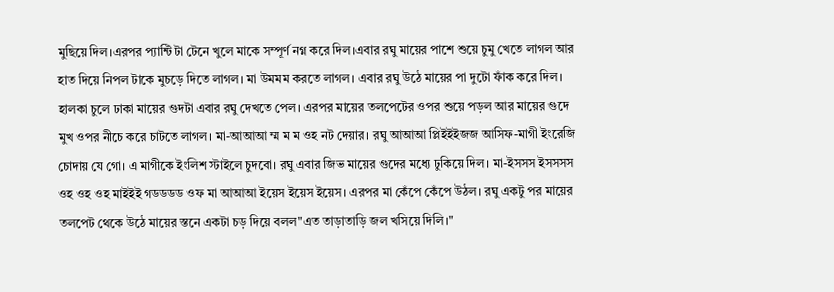মুছিয়ে দিল।এরপর প্যান্টি টা টেনে খুলে মাকে সম্পূর্ণ নগ্ন করে দিল।এবার রঘু মায়ের পাশে শুয়ে চুমু খেতে লাগল আর হাত দিয়ে নিপল টাকে মুচড়ে দিতে লাগল। মা উমমম করতে লাগল। এবার রঘু উঠে মায়ের পা দুটো ফাঁক করে দিল। হালকা চুলে ঢাকা মায়ের গুদটা এবার রঘু দেখতে পেল। এরপর মায়ের তলপেটের ওপর শুয়ে পড়ল আর মায়ের গুদে মুখ ওপর নীচে করে চাটতে লাগল। মা-আআআ ম্ম ম ম ওহ নট দেয়ার। রঘু আআআ প্লিইইইজজ আসিফ-মাগী ইংরেজি চোদায় যে গো। এ মাগীকে ইংলিশ স্টাইলে চুদবো। রঘু এবার জিভ মায়ের গুদের মধ্যে ঢুকিয়ে দিল। মা-ইসসস ইসসসস ওহ ওহ ওহ মাইইই গডডডড ওফ মা আআআ ইয়েস ইয়েস ইয়েস। এরপর মা কেঁপে কেঁপে উঠল। রঘু একটু পর মায়ের তলপেট থেকে উঠে মায়ের স্তনে একটা চড় দিয়ে বলল"এত তাড়াতাড়ি জল খসিয়ে দিলি।"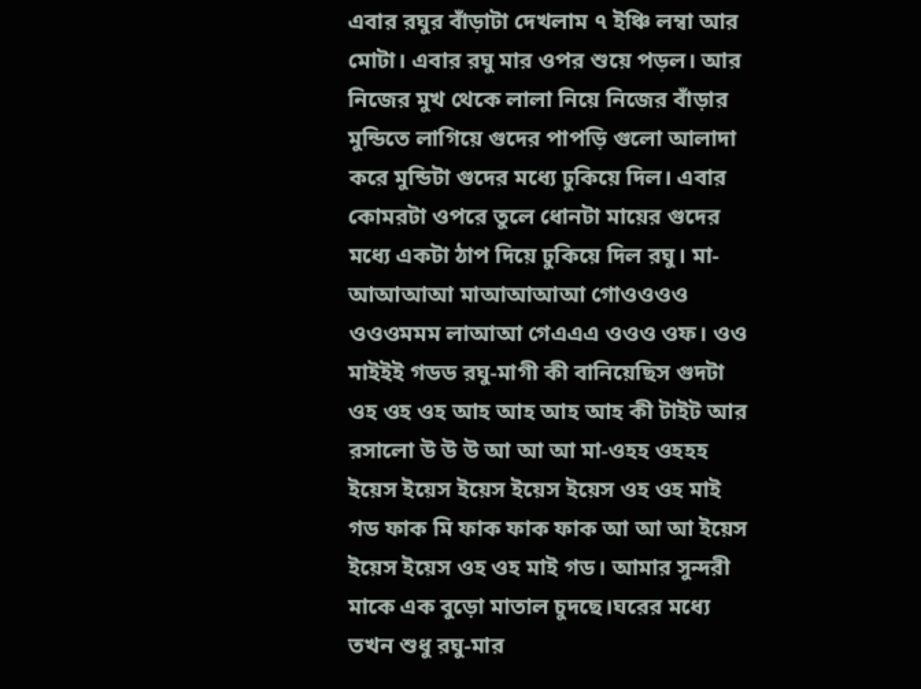এবার রঘুর বাঁড়াটা দেখলাম ৭ ইঞ্চি লম্বা আর মোটা। এবার রঘু মার ওপর শুয়ে পড়ল। আর নিজের মুখ থেকে লালা নিয়ে নিজের বাঁড়ার মুন্ডিতে লাগিয়ে গুদের পাপড়ি গুলো আলাদা করে মুন্ডিটা গুদের মধ্যে ঢুকিয়ে দিল। এবার কোমরটা ওপরে তুলে ধোনটা মায়ের গুদের মধ্যে একটা ঠাপ দিয়ে ঢুকিয়ে দিল রঘু। মা-আআআআ মাআআআআ গোওওওও ওওওমমম লাআআ গেএএএ ওওও ওফ। ওও মাইইই গডড রঘু-মাগী কী বানিয়েছিস গুদটা ওহ ওহ ওহ আহ আহ আহ আহ কী টাইট আর রসালো উ উ উ আ আ আ মা-ওহহ ওহহহ ইয়েস ইয়েস ইয়েস ইয়েস ইয়েস ওহ ওহ মাই গড ফাক মি ফাক ফাক ফাক আ আ আ ইয়েস ইয়েস ইয়েস ওহ ওহ মাই গড। আমার সুন্দরী মাকে এক বুড়ো মাতাল চুদছে।ঘরের মধ্যে তখন শুধু রঘু-মার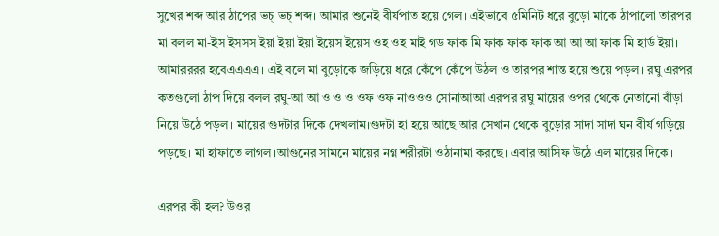সুখের শব্দ আর ঠাপের ভচ্ ভচ্ শব্দ। আমার শুনেই বীর্যপাত হয়ে গেল। এইভাবে ৫মিনিট ধরে বুড়ো মাকে ঠাপালো তারপর মা বলল মা-ইস ইসসস ইয়া ইয়া ইয়া ইয়েস ইয়েস ওহ ওহ মাই গড ফাক মি ফাক ফাক ফাক আ আ আ ফাক মি হার্ড ইয়া। আমারররর হবেএএএএ। এই বলে মা বুড়োকে জড়িয়ে ধরে কেঁপে কেঁপে উঠল ও তারপর শান্ত হয়ে শুয়ে পড়ল। রঘু এরপর কতগুলো ঠাপ দিয়ে বলল রঘু-আ আ ও ও ও ওফ ওফ নাওওও সোনাআআ এরপর রঘু মায়ের ওপর থেকে নেতানো বাঁড়া নিয়ে উঠে পড়ল। মায়ের গুদটার দিকে দেখলাম।গুদটা হা হয়ে আছে আর সেখান থেকে বুড়োর সাদা সাদা ঘন বীর্য গড়িয়ে পড়ছে। মা হাফাতে লাগল।আগুনের সামনে মায়ের নগ্ন শরীরটা ওঠানামা করছে। এবার আসিফ উঠে এল মায়ের দিকে।

এরপর কী হল? উওর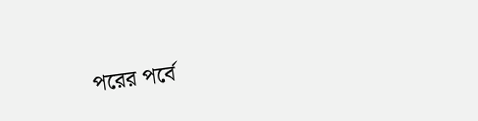পরের পর্বে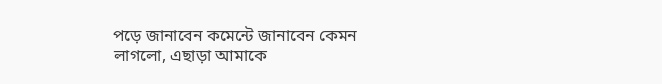পড়ে জানাবেন কমেন্টে জানাবেন কেমন লাগলো, এছাড়া আমাকে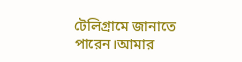টেলিগ্রামে জানাতে পারেন।আমার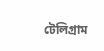টেলিগ্রাম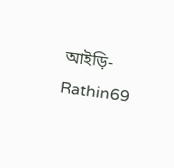আইড়ি-Rathin69